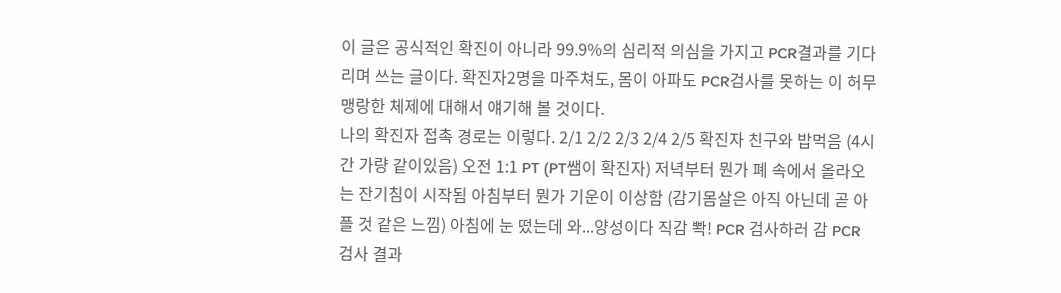이 글은 공식적인 확진이 아니라 99.9%의 심리적 의심을 가지고 PCR결과를 기다리며 쓰는 글이다. 확진자2명을 마주쳐도, 몸이 아파도 PCR검사를 못하는 이 허무맹랑한 체제에 대해서 얘기해 볼 것이다.
나의 확진자 접촉 경로는 이렇다. 2/1 2/2 2/3 2/4 2/5 확진자 친구와 밥먹음 (4시간 가량 같이있음) 오전 1:1 PT (PT쌤이 확진자) 저녁부터 뭔가 폐 속에서 올라오는 잔기침이 시작됨 아침부터 뭔가 기운이 이상함 (감기몸살은 아직 아닌데 곧 아플 것 같은 느낌) 아침에 눈 떴는데 와...양성이다 직감 뽝! PCR 검사하러 감 PCR 검사 결과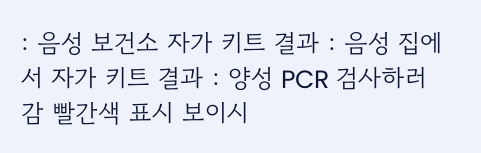: 음성 보건소 자가 키트 결과 : 음성 집에서 자가 키트 결과 : 양성 PCR 검사하러감 빨간색 표시 보이시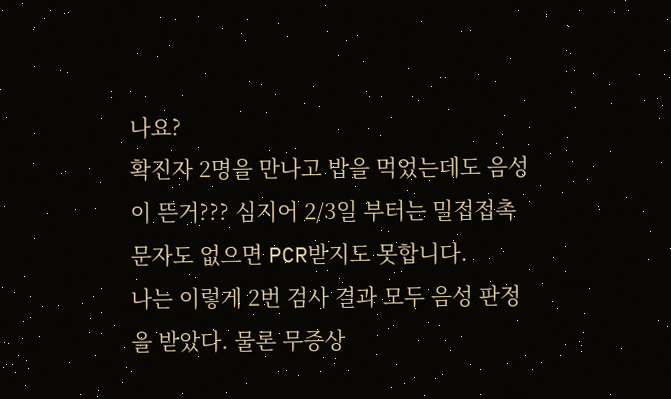나요?
확진자 2명을 만나고 밥을 먹었는데도 음성이 뜬거??? 심지어 2/3일 부터는 밀접접촉 문자도 없으면 PCR받지도 못합니다.
나는 이렇게 2번 검사 결과 모두 음성 판정을 받았다. 물론 무증상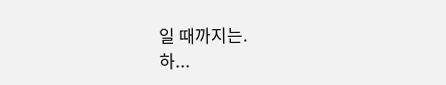일 때까지는.
하...